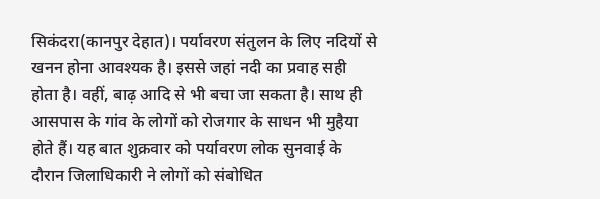सिकंदरा(कानपुर देहात)। पर्यावरण संतुलन के लिए नदियों से खनन होना आवश्यक है। इससे जहां नदी का प्रवाह सही होता है। वहीं, बाढ़ आदि से भी बचा जा सकता है। साथ ही आसपास के गांव के लोगों को रोजगार के साधन भी मुहैया होते हैं। यह बात शुक्रवार को पर्यावरण लोक सुनवाई के दौरान जिलाधिकारी ने लोगों को संबोधित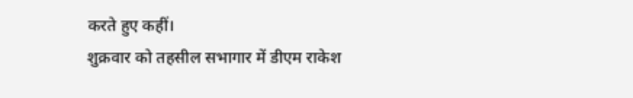करते हुए कहीं।
शुक्रवार को तहसील सभागार में डीएम राकेश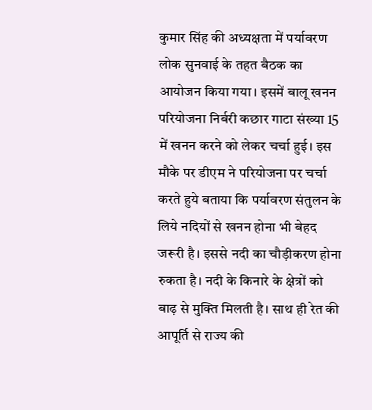कुमार सिंह की अध्यक्षता में पर्यावरण लोक सुनवाई के तहत बैठक का आयोजन किया गया। इसमें बालू खनन परियोजना निर्बरी कछार गाटा संख्या 15 में खनन करने को लेकर चर्चा हुई। इस मौके पर डीएम ने परियोजना पर चर्चा करते हुये बताया कि पर्यावरण संतुलन के लिये नदियों से खनन होना भी बेहद जरूरी है। इससे नदी का चौड़ीकरण होना रुकता है। नदी के किनारे के क्षेत्रों को बाढ़ से मुक्ति मिलती है। साथ ही रेत की आपूर्ति से राज्य की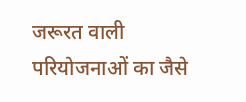जरूरत वाली परियोजनाओं का जैसे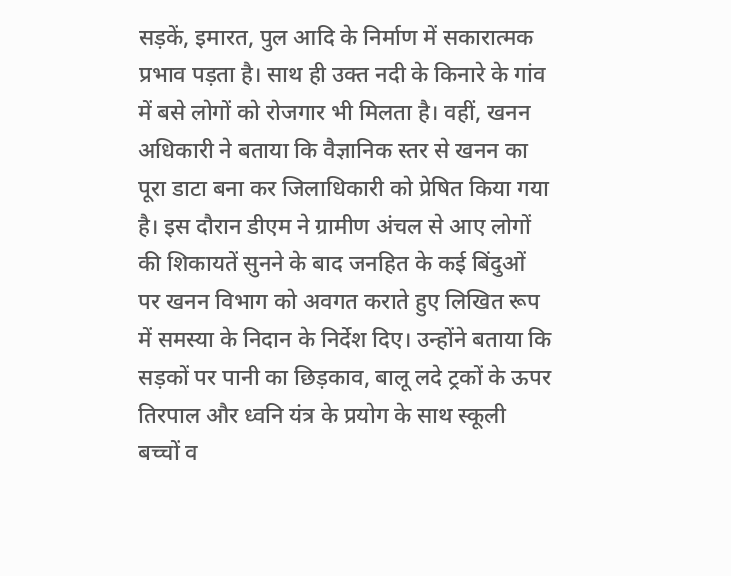सड़कें, इमारत, पुल आदि के निर्माण में सकारात्मक प्रभाव पड़ता है। साथ ही उक्त नदी के किनारे के गांव में बसे लोगों को रोजगार भी मिलता है। वहीं, खनन अधिकारी ने बताया कि वैज्ञानिक स्तर से खनन का पूरा डाटा बना कर जिलाधिकारी को प्रेषित किया गया है। इस दौरान डीएम ने ग्रामीण अंचल से आए लोगों की शिकायतें सुनने के बाद जनहित के कई बिंदुओं पर खनन विभाग को अवगत कराते हुए लिखित रूप में समस्या के निदान के निर्देश दिए। उन्होंने बताया कि सड़कों पर पानी का छिड़काव, बालू लदे ट्रकों के ऊपर तिरपाल और ध्वनि यंत्र के प्रयोग के साथ स्कूली बच्चों व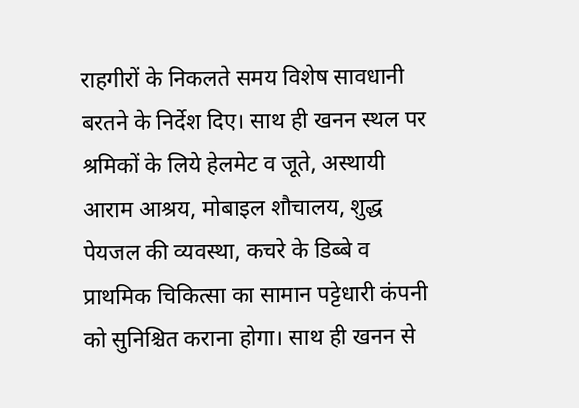राहगीरों के निकलते समय विशेष सावधानी बरतने के निर्देश दिए। साथ ही खनन स्थल पर श्रमिकों के लिये हेलमेट व जूते, अस्थायी आराम आश्रय, मोबाइल शौचालय, शुद्ध पेयजल की व्यवस्था, कचरे के डिब्बे व प्राथमिक चिकित्सा का सामान पट्टेधारी कंपनी को सुनिश्चित कराना होगा। साथ ही खनन से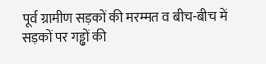पूर्व ग्रामीण सड़कों की मरम्मत व बीच-बीच में सड़कों पर गड्ढों की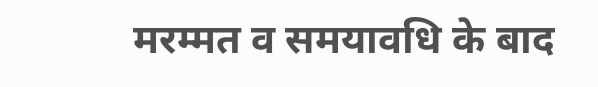मरम्मत व समयावधि के बाद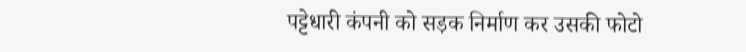पट्टेधारी कंपनी को सड़क निर्माण कर उसकी फोटो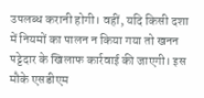उपलब्ध करानी होगी। वहीं, यदि किसी दशा में नियमों का पालन न किया गया तो खनन पट्टेदार के खिलाफ कार्रवाई की जाएगी। इस मौके एसडीएम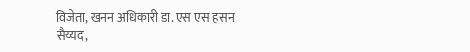विजेता, खनन अधिकारी डा. एस एस हसन सैय्यद,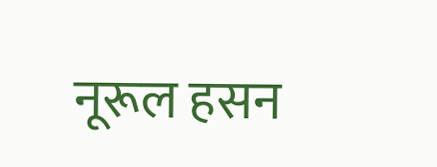नूरूल हसन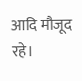आदि मौजूद रहे।